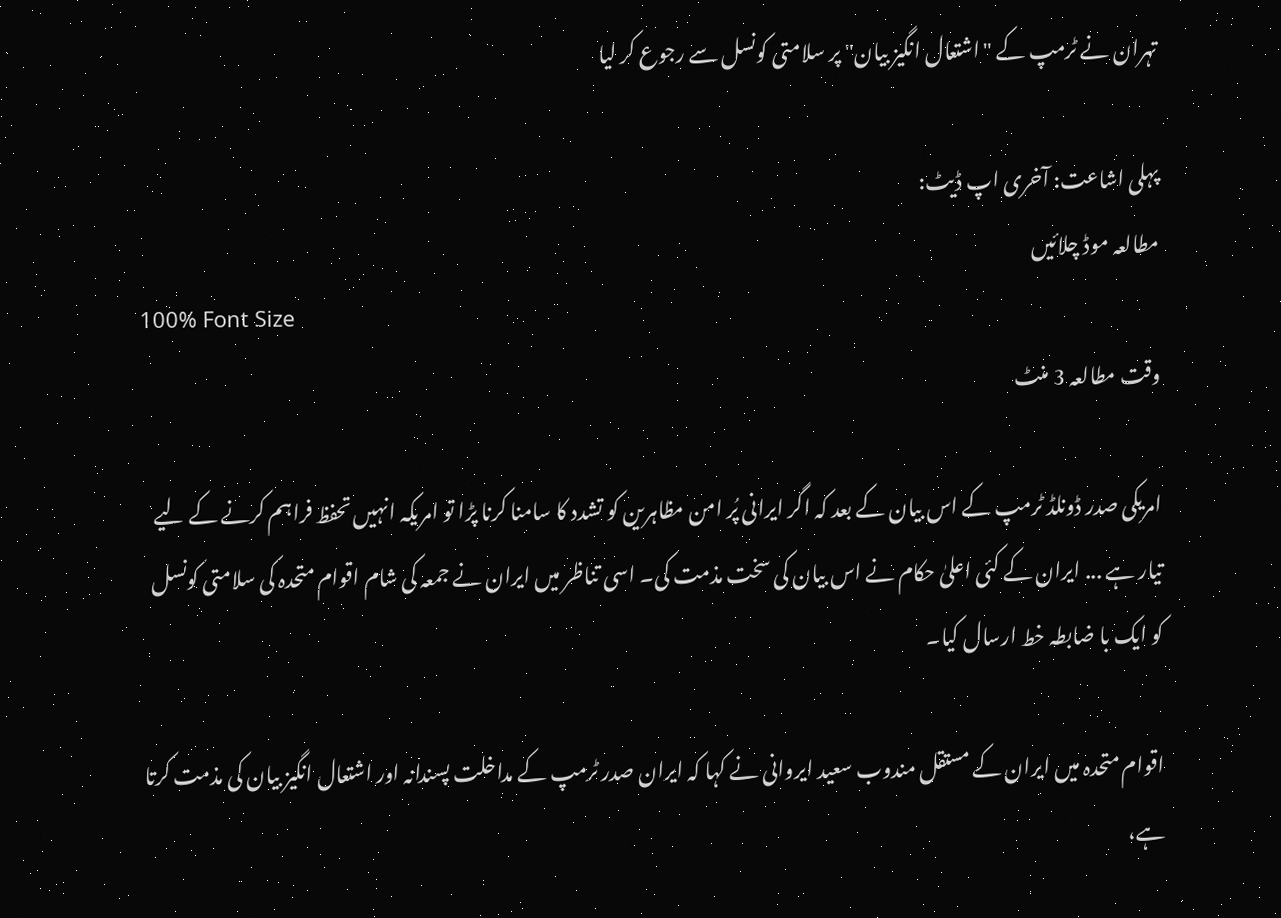تہران نے ٹرمپ کے "اشتعال انگیز بیان" پر سلامتی کونسل سے رجوع کر لیا

پہلی اشاعت: آخری اپ ڈیٹ:
مطالعہ موڈ چلائیں
100% Font Size
وقت مطالعہ 3 منٹ

امریکی صدر ڈونلڈ ٹرمپ کے اس بیان کے بعد کہ اگر ایرانی پُر امن مظاہرین کو تشدد کا سامنا کرنا پڑا تو امریکہ انہیں تحفظ فراہم کرنے کے لیے تیار ہے ... ایران کے کئی اعلیٰ حکام نے اس بیان کی سخت مذمت کی۔ اسی تناظر میں ایران نے جمعہ کی شام اقوام متحدہ کی سلامتی کونسل کو ایک با ضابطہ خط ارسال کیا۔

اقوام متحدہ میں ایران کے مستقل مندوب سعید ایروانی نے کہا کہ ایران صدر ٹرمپ کے مداخلت پسندانہ اور اشتعال انگیز بیان کی مذمت کرتا ہے،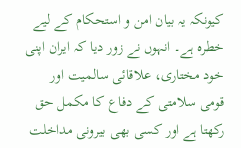کیونکہ یہ بیان امن و استحکام کے لیے خطرہ ہے۔ انہوں نے زور دیا کہ ایران اپنی خود مختاری، علاقائی سالمیت اور قومی سلامتی کے دفاع کا مکمل حق رکھتا ہے اور کسی بھی بیرونی مداخلت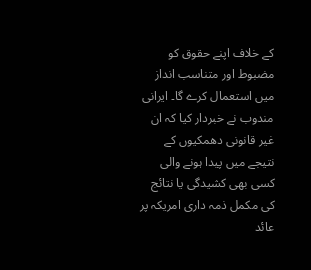کے خلاف اپنے حقوق کو مضبوط اور متناسب انداز میں استعمال کرے گا۔ ایرانی مندوب نے خبردار کیا کہ ان غیر قانونی دھمکیوں کے نتیجے میں پیدا ہونے والی کسی بھی کشیدگی یا نتائج کی مکمل ذمہ داری امریکہ پر عائد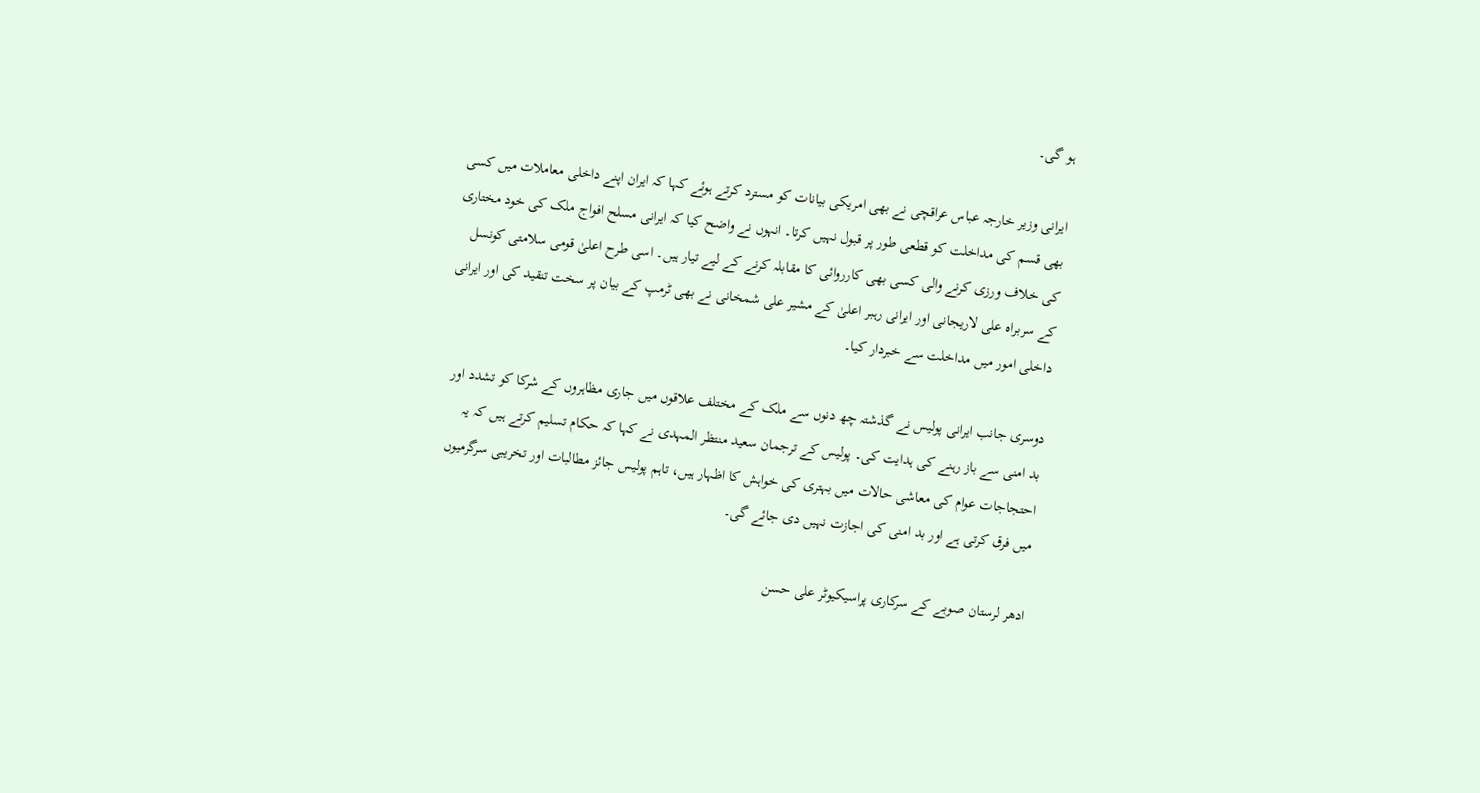ہو گی۔

ایرانی وزیر خارجہ عباس عراقچی نے بھی امریکی بیانات کو مسترد کرتے ہوئے کہا کہ ایران اپنے داخلی معاملات میں کسی بھی قسم کی مداخلت کو قطعی طور پر قبول نہیں کرتا۔ انہوں نے واضح کیا کہ ایرانی مسلح افواج ملک کی خود مختاری کی خلاف ورزی کرنے والی کسی بھی کارروائی کا مقابلہ کرنے کے لیے تیار ہیں۔ اسی طرح اعلیٰ قومی سلامتی کونسل کے سربراہ علی لاریجانی اور ایرانی رہبر اعلیٰ کے مشیر علی شمخانی نے بھی ٹرمپ کے بیان پر سخت تنقید کی اور ایرانی داخلی امور میں مداخلت سے خبردار کیا۔

دوسری جانب ایرانی پولیس نے گذشتہ چھ دنوں سے ملک کے مختلف علاقوں میں جاری مظاہروں کے شرکا کو تشدد اور بد امنی سے باز رہنے کی ہدایت کی۔ پولیس کے ترجمان سعید منتظر المہدی نے کہا کہ حکام تسلیم کرتے ہیں کہ یہ احتجاجات عوام کی معاشی حالات میں بہتری کی خواہش کا اظہار ہیں، تاہم پولیس جائز مطالبات اور تخریبی سرگرمیوں میں فرق کرتی ہے اور بد امنی کی اجازت نہیں دی جائے گی۔

ادھر لرستان صوبے کے سرکاری پراسیکیوٹر علی حسن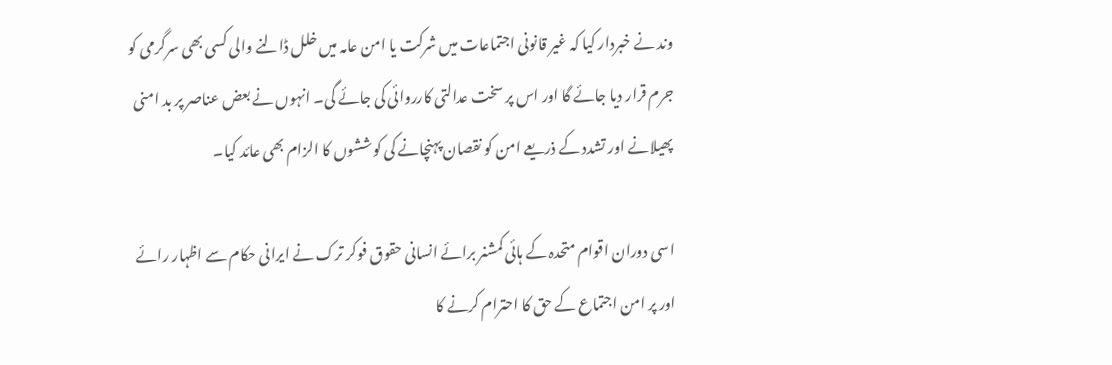وند نے خبردار کیا کہ غیر قانونی اجتماعات میں شرکت یا امن عامہ میں خلل ڈالنے والی کسی بھی سرگرمی کو جرم قرار دیا جائے گا اور اس پر سخت عدالتی کارروائی کی جائے گی۔ انہوں نے بعض عناصر پر بد امنی پھیلانے اور تشدد کے ذریعے امن کو نقصان پہنچانے کی کوششوں کا الزام بھی عائد کیا۔

اسی دوران اقوام متحدہ کے ہائی کمشنر برائے انسانی حقوق فوکر ترک نے ایرانی حکام سے اظہار رائے اور پر امن اجتماع کے حق کا احترام کرنے کا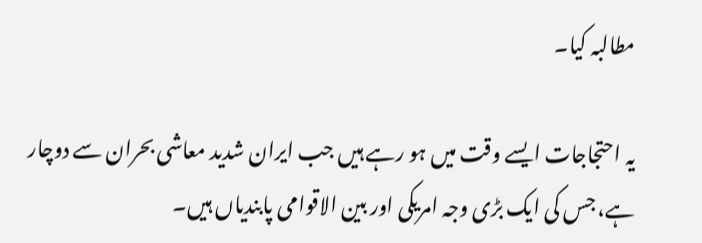مطالبہ کیا۔

یہ احتجاجات ایسے وقت میں ہو رہے ہیں جب ایران شدید معاشی بحران سے دوچار ہے، جس کی ایک بڑی وجہ امریکی اور بین الاقوامی پابندیاں ہیں۔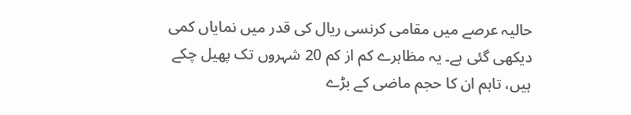حالیہ عرصے میں مقامی کرنسی ریال کی قدر میں نمایاں کمی دیکھی گئی ہے۔ یہ مظاہرے کم از کم 20 شہروں تک پھیل چکے ہیں، تاہم ان کا حجم ماضی کے بڑے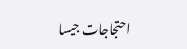احتجاجات جیسا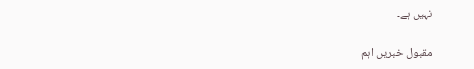نہیں ہے۔

مقبول خبریں اہم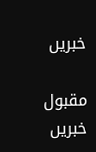خبریں

مقبول خبریں